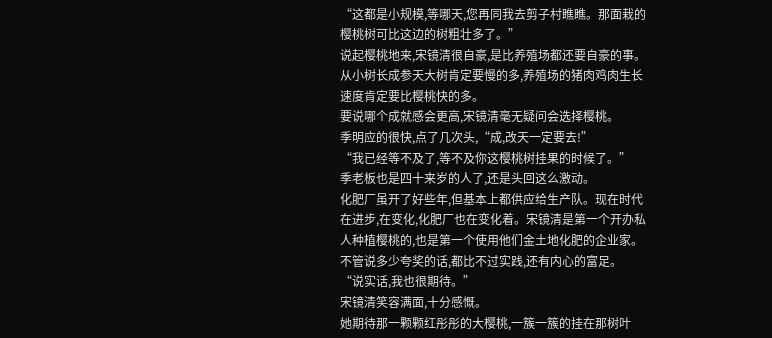“这都是小规模,等哪天,您再同我去剪子村瞧瞧。那面栽的樱桃树可比这边的树粗壮多了。”
说起樱桃地来,宋镜清很自豪,是比养殖场都还要自豪的事。
从小树长成参天大树肯定要慢的多,养殖场的猪肉鸡肉生长速度肯定要比樱桃快的多。
要说哪个成就感会更高,宋镜清毫无疑问会选择樱桃。
季明应的很快,点了几次头,“成,改天一定要去!”
“我已经等不及了,等不及你这樱桃树挂果的时候了。”
季老板也是四十来岁的人了,还是头回这么激动。
化肥厂虽开了好些年,但基本上都供应给生产队。现在时代在进步,在变化,化肥厂也在变化着。宋镜清是第一个开办私人种植樱桃的,也是第一个使用他们金土地化肥的企业家。不管说多少夸奖的话,都比不过实践,还有内心的富足。
“说实话,我也很期待。”
宋镜清笑容满面,十分感慨。
她期待那一颗颗红彤彤的大樱桃,一簇一簇的挂在那树叶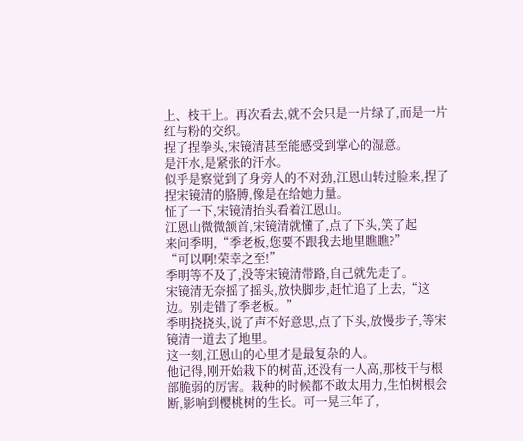上、枝干上。再次看去,就不会只是一片绿了,而是一片红与粉的交织。
捏了捏拳头,宋镜清甚至能感受到掌心的湿意。
是汗水,是紧张的汗水。
似乎是察觉到了身旁人的不对劲,江恩山转过脸来,捏了捏宋镜清的胳膊,像是在给她力量。
怔了一下,宋镜清抬头看着江恩山。
江恩山微微颔首,宋镜清就懂了,点了下头,笑了起
来问季明,“季老板,您要不跟我去地里瞧瞧?”
“可以啊!荣幸之至!”
季明等不及了,没等宋镜清带路,自己就先走了。
宋镜清无奈摇了摇头,放快脚步,赶忙追了上去,“这边。别走错了季老板。”
季明挠挠头,说了声不好意思,点了下头,放慢步子,等宋镜清一道去了地里。
这一刻,江恩山的心里才是最复杂的人。
他记得,刚开始栽下的树苗,还没有一人高,那枝干与根部脆弱的厉害。栽种的时候都不敢太用力,生怕树根会断,影响到樱桃树的生长。可一晃三年了,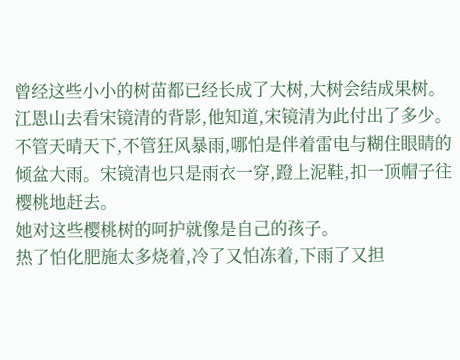曾经这些小小的树苗都已经长成了大树,大树会结成果树。
江恩山去看宋镜清的背影,他知道,宋镜清为此付出了多少。
不管天晴天下,不管狂风暴雨,哪怕是伴着雷电与糊住眼睛的倾盆大雨。宋镜清也只是雨衣一穿,蹬上泥鞋,扣一顶帽子往樱桃地赶去。
她对这些樱桃树的呵护就像是自己的孩子。
热了怕化肥施太多烧着,冷了又怕冻着,下雨了又担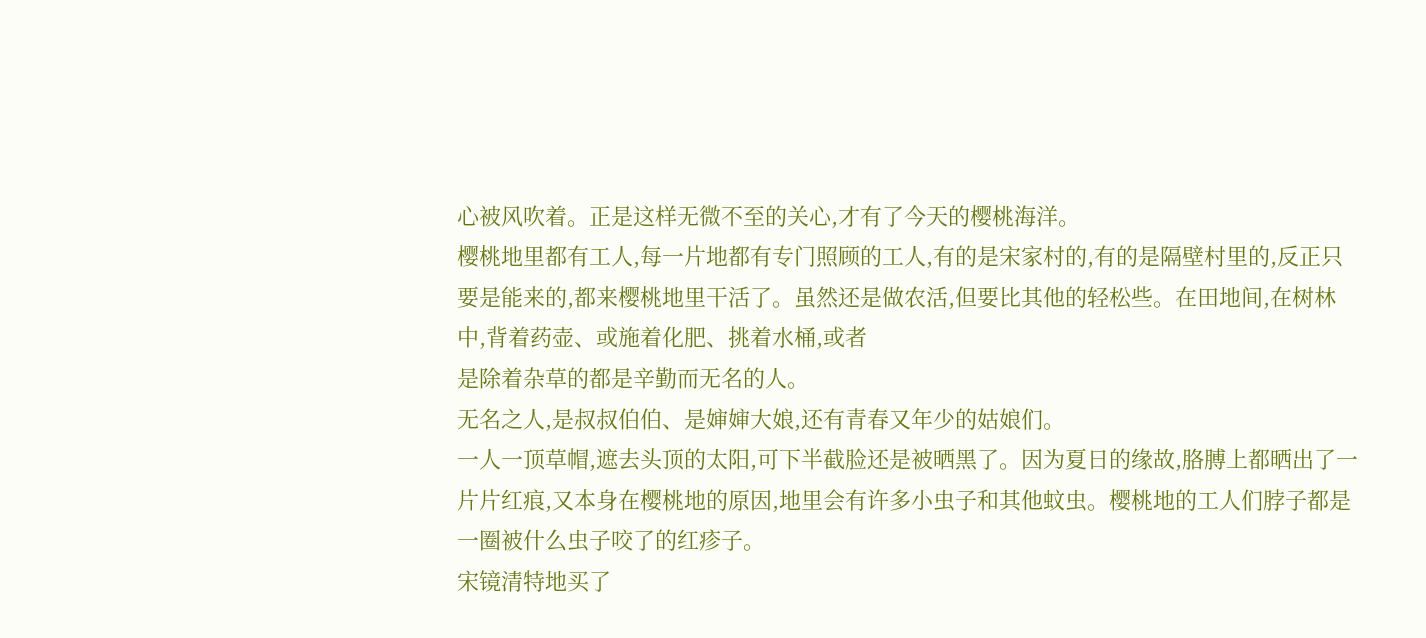心被风吹着。正是这样无微不至的关心,才有了今天的樱桃海洋。
樱桃地里都有工人,每一片地都有专门照顾的工人,有的是宋家村的,有的是隔壁村里的,反正只要是能来的,都来樱桃地里干活了。虽然还是做农活,但要比其他的轻松些。在田地间,在树林中,背着药壶、或施着化肥、挑着水桶,或者
是除着杂草的都是辛勤而无名的人。
无名之人,是叔叔伯伯、是婶婶大娘,还有青春又年少的姑娘们。
一人一顶草帽,遮去头顶的太阳,可下半截脸还是被晒黑了。因为夏日的缘故,胳膊上都晒出了一片片红痕,又本身在樱桃地的原因,地里会有许多小虫子和其他蚊虫。樱桃地的工人们脖子都是一圈被什么虫子咬了的红疹子。
宋镜清特地买了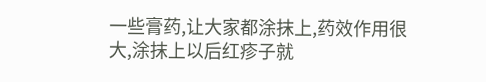一些膏药,让大家都涂抹上,药效作用很大,涂抹上以后红疹子就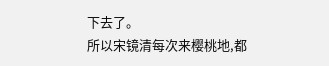下去了。
所以宋镜清每次来樱桃地,都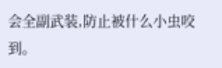会全副武装,防止被什么小虫咬到。